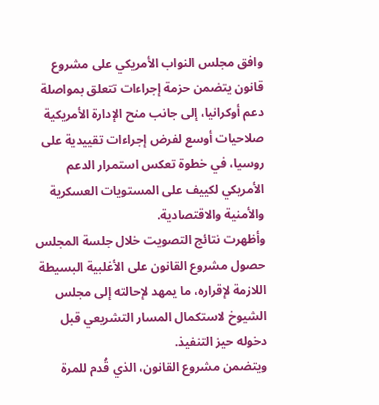وافق مجلس النواب الأمريكي على مشروع قانون يتضمن حزمة إجراءات تتعلق بمواصلة دعم أوكرانيا، إلى جانب منح الإدارة الأمريكية صلاحيات أوسع لفرض إجراءات تقييدية على روسيا، في خطوة تعكس استمرار الدعم الأمريكي لكييف على المستويات العسكرية والأمنية والاقتصادية.
وأظهرت نتائج التصويت خلال جلسة المجلس حصول مشروع القانون على الأغلبية البسيطة اللازمة لإقراره، ما يمهد لإحالته إلى مجلس الشيوخ لاستكمال المسار التشريعي قبل دخوله حيز التنفيذ.
ويتضمن مشروع القانون، الذي قُدم للمرة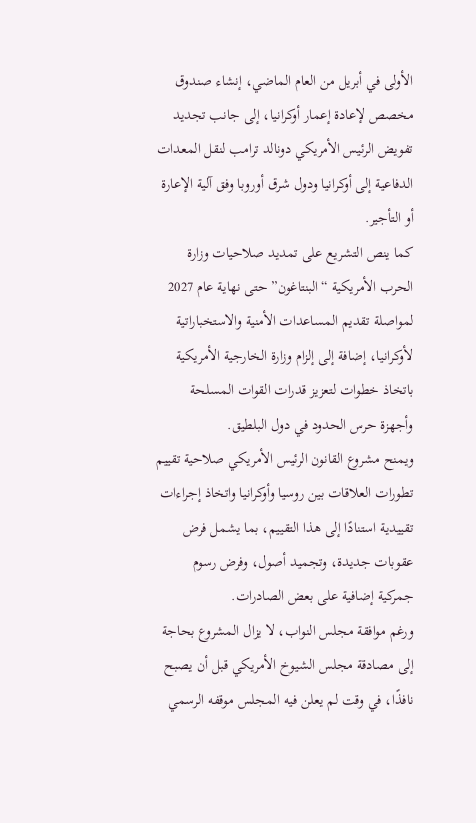الأولى في أبريل من العام الماضي، إنشاء صندوق مخصص لإعادة إعمار أوكرانيا، إلى جانب تجديد تفويض الرئيس الأمريكي دونالد ترامب لنقل المعدات الدفاعية إلى أوكرانيا ودول شرق أوروبا وفق آلية الإعارة أو التأجير.
كما ينص التشريع على تمديد صلاحيات وزارة الحرب الأمريكية “البنتاغون” حتى نهاية عام 2027 لمواصلة تقديم المساعدات الأمنية والاستخباراتية لأوكرانيا، إضافة إلى إلزام وزارة الخارجية الأمريكية باتخاذ خطوات لتعزيز قدرات القوات المسلحة وأجهزة حرس الحدود في دول البلطيق.
ويمنح مشروع القانون الرئيس الأمريكي صلاحية تقييم تطورات العلاقات بين روسيا وأوكرانيا واتخاذ إجراءات تقييدية استنادًا إلى هذا التقييم، بما يشمل فرض عقوبات جديدة، وتجميد أصول، وفرض رسوم جمركية إضافية على بعض الصادرات.
ورغم موافقة مجلس النواب، لا يزال المشروع بحاجة إلى مصادقة مجلس الشيوخ الأمريكي قبل أن يصبح نافذًا، في وقت لم يعلن فيه المجلس موقفه الرسمي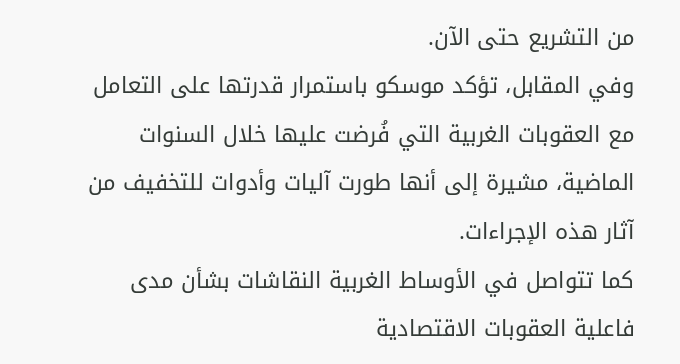من التشريع حتى الآن.
وفي المقابل، تؤكد موسكو باستمرار قدرتها على التعامل مع العقوبات الغربية التي فُرضت عليها خلال السنوات الماضية، مشيرة إلى أنها طورت آليات وأدوات للتخفيف من آثار هذه الإجراءات.
كما تتواصل في الأوساط الغربية النقاشات بشأن مدى فاعلية العقوبات الاقتصادية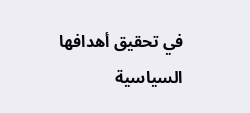في تحقيق أهدافها السياسية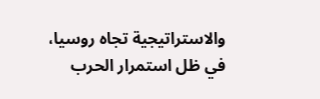والاستراتيجية تجاه روسيا، في ظل استمرار الحرب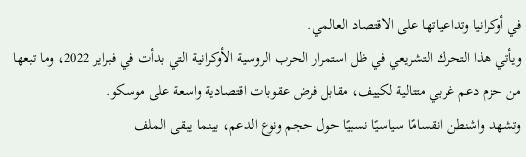في أوكرانيا وتداعياتها على الاقتصاد العالمي.
ويأتي هذا التحرك التشريعي في ظل استمرار الحرب الروسية الأوكرانية التي بدأت في فبراير 2022، وما تبعها من حزم دعم غربي متتالية لكييف، مقابل فرض عقوبات اقتصادية واسعة على موسكو.
وتشهد واشنطن انقسامًا سياسيًا نسبيًا حول حجم ونوع الدعم، بينما يبقى الملف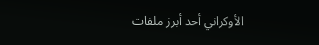الأوكراني أحد أبرز ملفات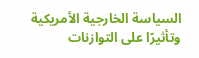السياسة الخارجية الأمريكية وتأثيرًا على التوازنات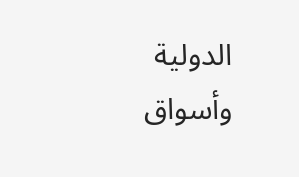الدولية وأسواق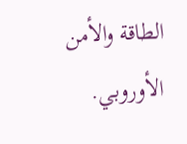الطاقة والأمن الأوروبي.